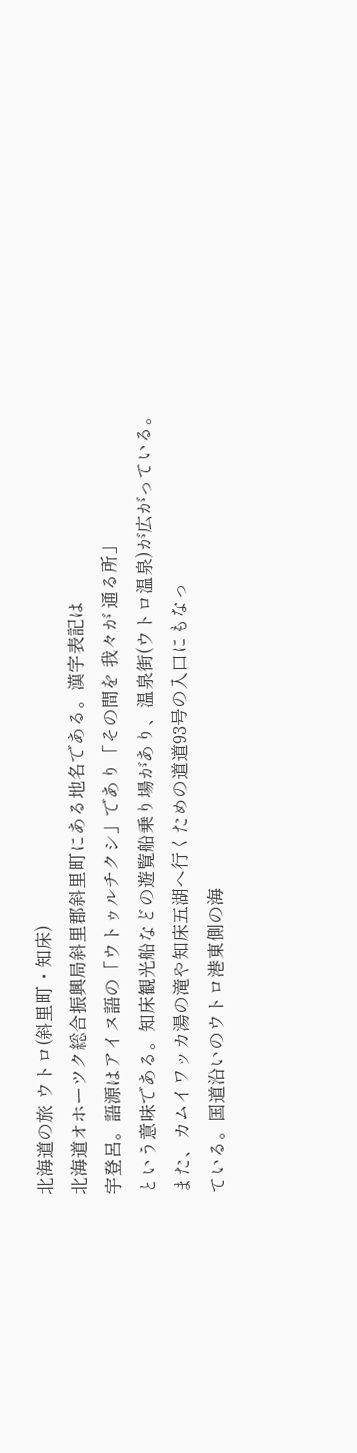北海道の旅 ウトロ(斜里町・知床)
北海道オホーツク総合振興局斜里郡斜里町にある地名である。漢字表記は
宇登呂。語源はアイヌ語の「ウトゥルチクシ」であり「その間を 我々が 通る所」
という意味である。知床観光船などの遊覧船乗り場があり、温泉街(ウトロ温泉)が広がっている。
また、カムイワッカ湯の滝や知床五湖へ行くための道道93号の入口にもなっ
ている。国道沿いのウトロ港東側の海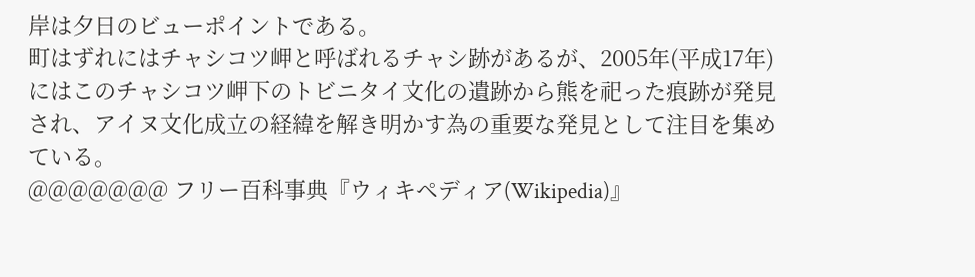岸は夕日のビューポイントである。
町はずれにはチャシコツ岬と呼ばれるチャシ跡があるが、2005年(平成17年)
にはこのチャシコツ岬下のトビニタイ文化の遺跡から熊を祀った痕跡が発見
され、アイヌ文化成立の経緯を解き明かす為の重要な発見として注目を集め
ている。
@@@@@@@ フリー百科事典『ウィキペディア(Wikipedia)』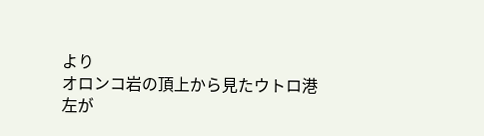より
オロンコ岩の頂上から見たウトロ港
左が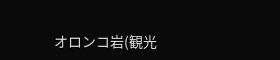オロンコ岩(観光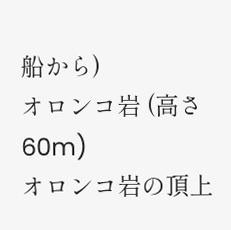船から)
オロンコ岩 (高さ60m)
オロンコ岩の頂上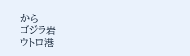から
ゴジラ岩
ウトロ港